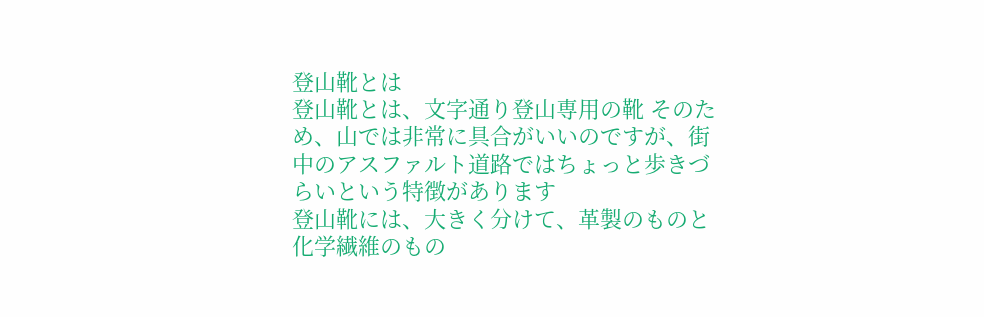登山靴とは
登山靴とは、文字通り登山専用の靴 そのため、山では非常に具合がいいのですが、街中のアスファルト道路ではちょっと歩きづらいという特徴があります
登山靴には、大きく分けて、革製のものと化学繊維のもの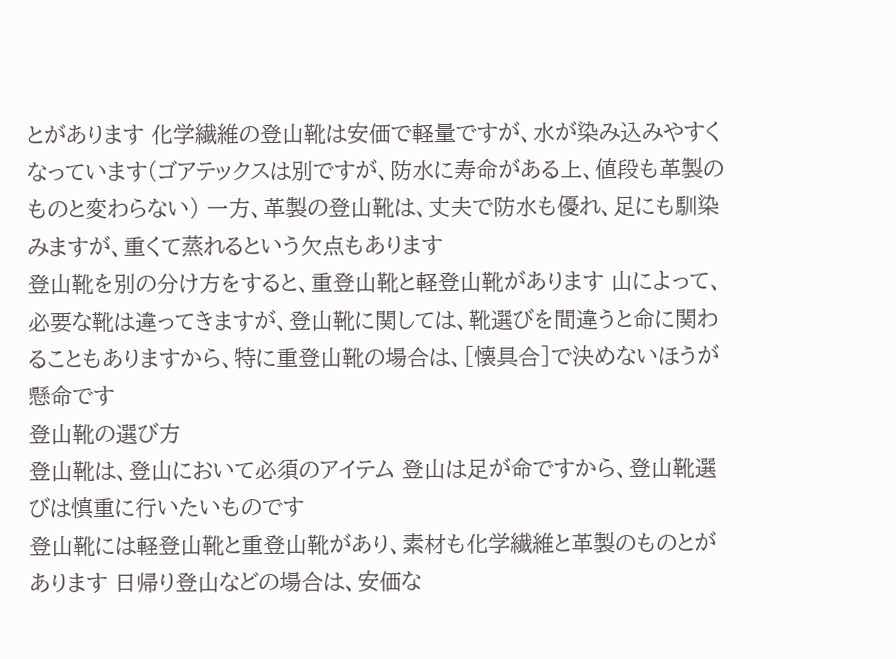とがあります 化学繊維の登山靴は安価で軽量ですが、水が染み込みやすくなっています(ゴアテックスは別ですが、防水に寿命がある上、値段も革製のものと変わらない) 一方、革製の登山靴は、丈夫で防水も優れ、足にも馴染みますが、重くて蒸れるという欠点もあります
登山靴を別の分け方をすると、重登山靴と軽登山靴があります 山によって、必要な靴は違ってきますが、登山靴に関しては、靴選びを間違うと命に関わることもありますから、特に重登山靴の場合は、[懐具合]で決めないほうが懸命です
登山靴の選び方
登山靴は、登山において必須のアイテム 登山は足が命ですから、登山靴選びは慎重に行いたいものです
登山靴には軽登山靴と重登山靴があり、素材も化学繊維と革製のものとがあります 日帰り登山などの場合は、安価な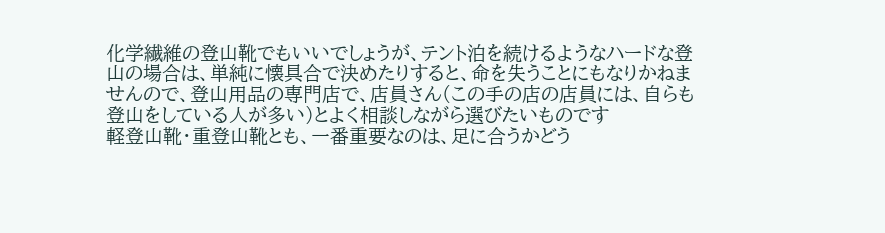化学繊維の登山靴でもいいでしょうが、テント泊を続けるようなハードな登山の場合は、単純に懐具合で決めたりすると、命を失うことにもなりかねませんので、登山用品の専門店で、店員さん(この手の店の店員には、自らも登山をしている人が多い)とよく相談しながら選びたいものです
軽登山靴・重登山靴とも、一番重要なのは、足に合うかどう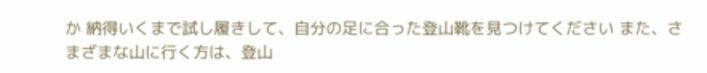か 納得いくまで試し履きして、自分の足に合った登山靴を見つけてください また、さまざまな山に行く方は、登山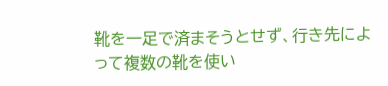靴を一足で済まそうとせず、行き先によって複数の靴を使い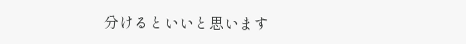分けるといいと思います